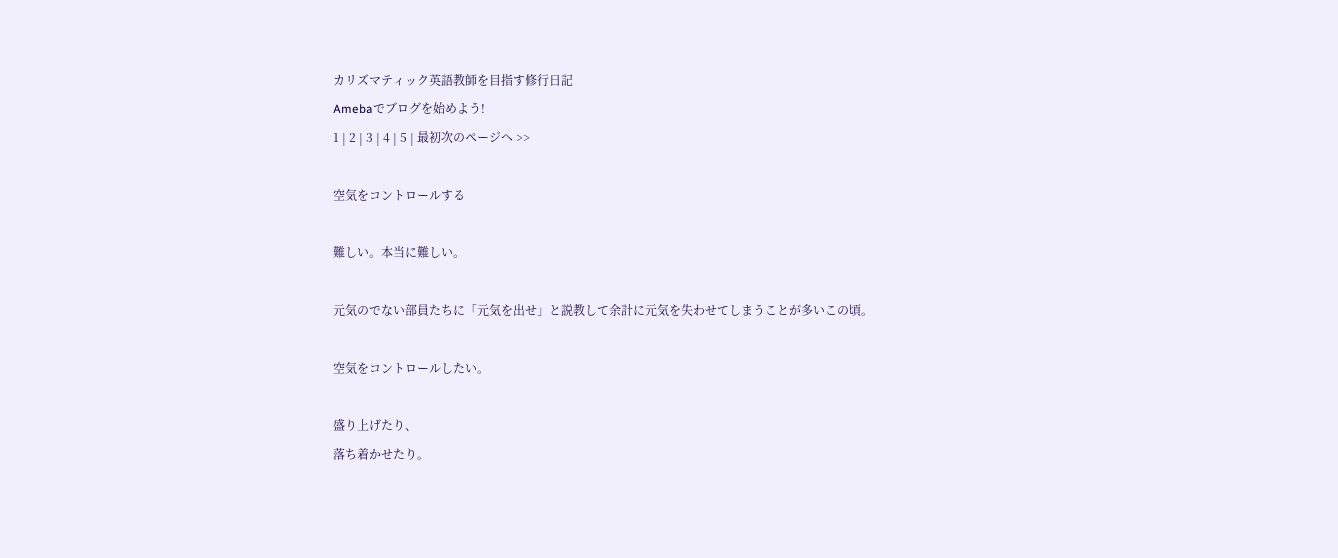カリズマティック英語教師を目指す修行日記
Amebaでブログを始めよう!
1 | 2 | 3 | 4 | 5 | 最初次のページへ >>

空気をコントロールする

難しい。本当に難しい。

元気のでない部員たちに「元気を出せ」と説教して余計に元気を失わせてしまうことが多いこの頃。

空気をコントロールしたい。

盛り上げたり、
落ち着かせたり。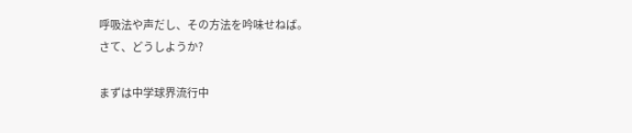呼吸法や声だし、その方法を吟味せねば。
さて、どうしようか?

まずは中学球界流行中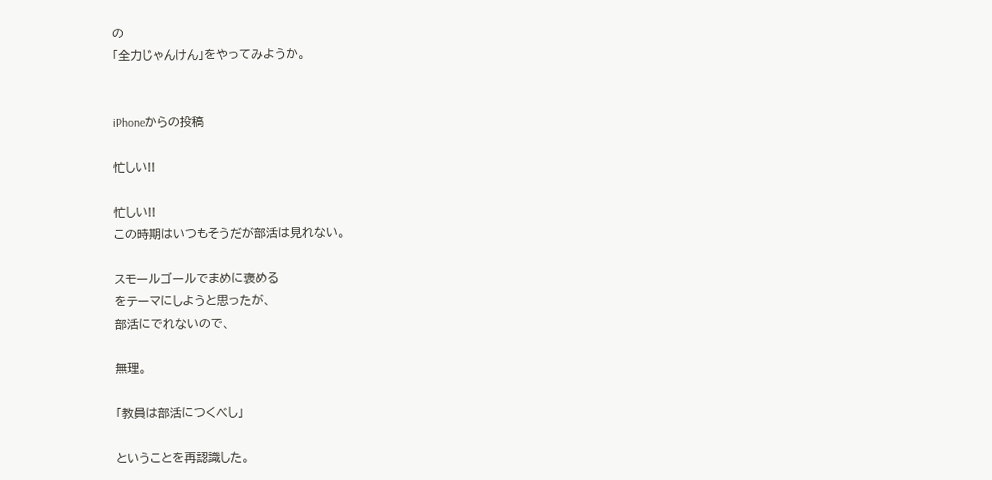の
「全力じゃんけん」をやってみようか。


iPhoneからの投稿

忙しい!!

忙しい!!
この時期はいつもそうだが部活は見れない。

スモールゴールでまめに褒める
をテーマにしようと思ったが、
部活にでれないので、

無理。

「教員は部活につくべし」

ということを再認識した。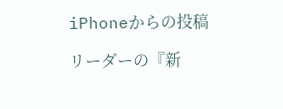iPhoneからの投稿

リーダーの『新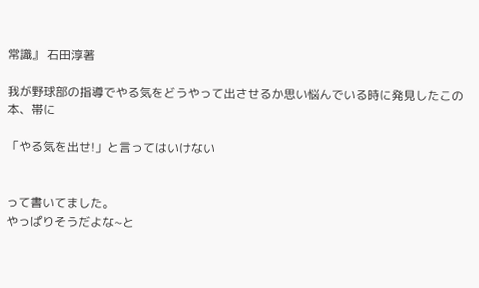常識』 石田淳著

我が野球部の指導でやる気をどうやって出させるか思い悩んでいる時に発見したこの本、帯に

「やる気を出せ!」と言ってはいけない


って書いてました。
やっぱりそうだよな~と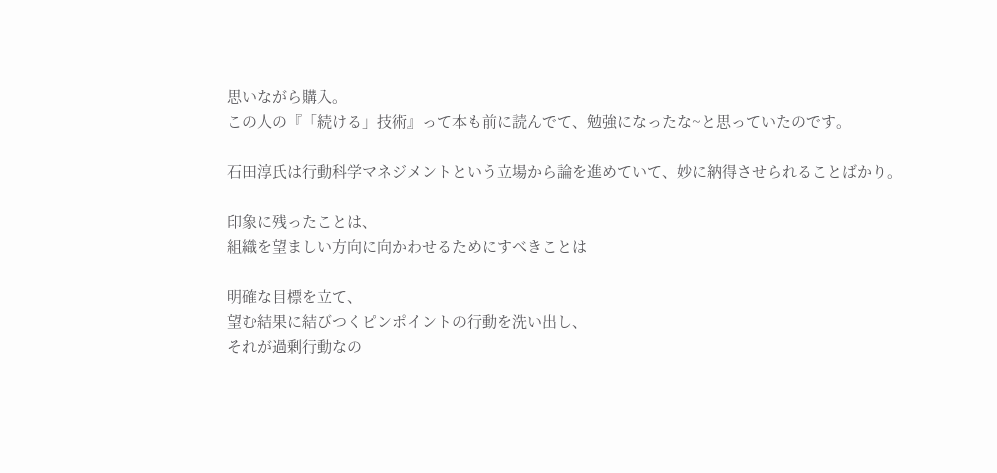思いながら購入。
この人の『「続ける」技術』って本も前に読んでて、勉強になったな~と思っていたのです。

石田淳氏は行動科学マネジメントという立場から論を進めていて、妙に納得させられることばかり。

印象に残ったことは、
組織を望ましい方向に向かわせるためにすべきことは

明確な目標を立て、
望む結果に結びつくピンポイントの行動を洗い出し、
それが過剰行動なの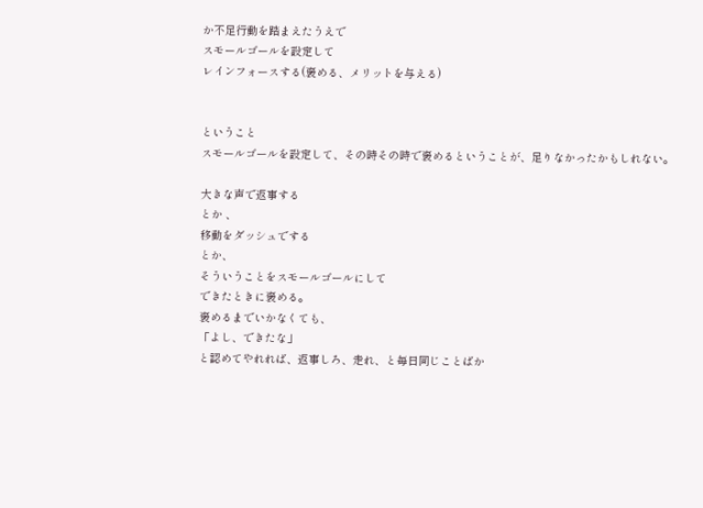か不足行動を踏まえたうえで
スモールゴールを設定して
レインフォースする(褒める、メリットを与える)


ということ
スモールゴールを設定して、その時その時で褒めるということが、足りなかったかもしれない。

大きな声で返事する
とか 、
移動をダッシュでする
とか、
そういうことをスモールゴールにして
できたときに褒める。
褒めるまでいかなくても、
「よし、できたな」
と認めてやれれば、返事しろ、走れ、と毎日同じことばか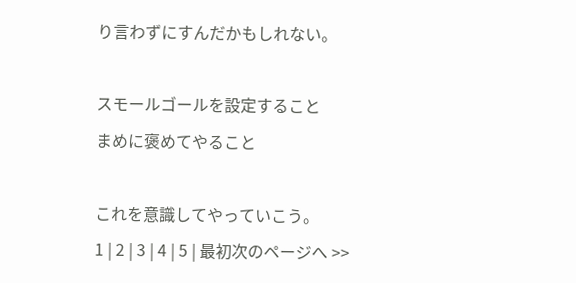り言わずにすんだかもしれない。

スモールゴールを設定すること
まめに褒めてやること

これを意識してやっていこう。
1 | 2 | 3 | 4 | 5 | 最初次のページへ >>